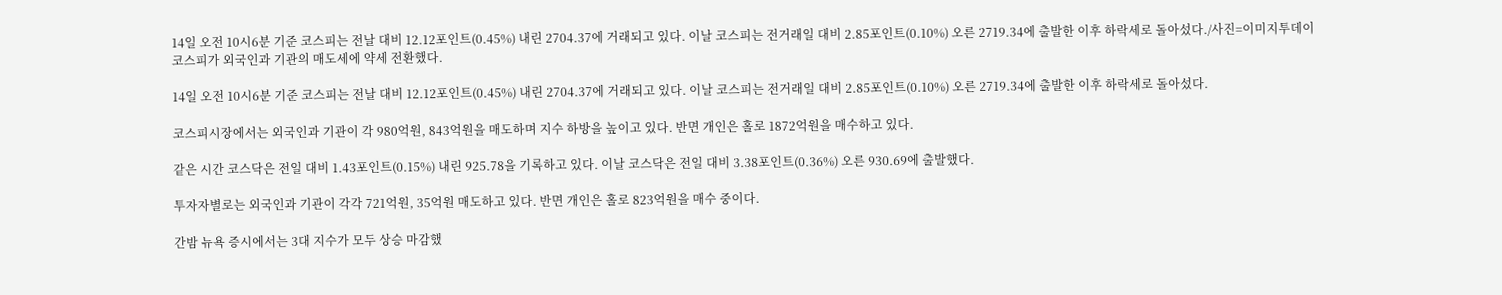14일 오전 10시6분 기준 코스피는 전날 대비 12.12포인트(0.45%) 내린 2704.37에 거래되고 있다. 이날 코스피는 전거래일 대비 2.85포인트(0.10%) 오른 2719.34에 출발한 이후 하락세로 돌아섰다./사진=이미지투데이
코스피가 외국인과 기관의 매도세에 약세 전환했다.

14일 오전 10시6분 기준 코스피는 전날 대비 12.12포인트(0.45%) 내린 2704.37에 거래되고 있다. 이날 코스피는 전거래일 대비 2.85포인트(0.10%) 오른 2719.34에 출발한 이후 하락세로 돌아섰다.

코스피시장에서는 외국인과 기관이 각 980억원, 843억원을 매도하며 지수 하방을 높이고 있다. 반면 개인은 홀로 1872억원을 매수하고 있다.

같은 시간 코스닥은 전일 대비 1.43포인트(0.15%) 내린 925.78을 기록하고 있다. 이날 코스닥은 전일 대비 3.38포인트(0.36%) 오른 930.69에 출발했다.

투자자별로는 외국인과 기관이 각각 721억원, 35억원 매도하고 있다. 반면 개인은 홀로 823억원을 매수 중이다.

간밤 뉴욕 증시에서는 3대 지수가 모두 상승 마감했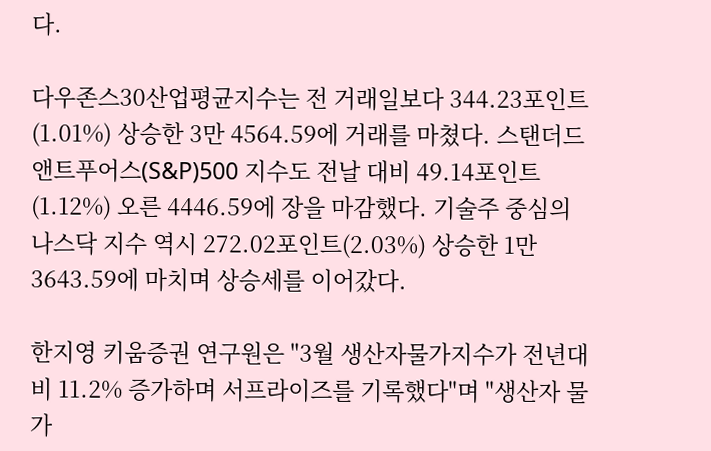다.

다우존스30산업평균지수는 전 거래일보다 344.23포인트(1.01%) 상승한 3만 4564.59에 거래를 마쳤다. 스탠더드앤트푸어스(S&P)500 지수도 전날 대비 49.14포인트(1.12%) 오른 4446.59에 장을 마감했다. 기술주 중심의 나스닥 지수 역시 272.02포인트(2.03%) 상승한 1만 3643.59에 마치며 상승세를 이어갔다.

한지영 키움증권 연구원은 "3월 생산자물가지수가 전년대비 11.2% 증가하며 서프라이즈를 기록했다"며 "생산자 물가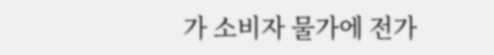가 소비자 물가에 전가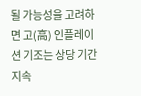될 가능성을 고려하면 고(高) 인플레이션 기조는 상당 기간 지속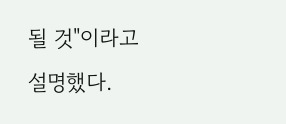될 것"이라고 설명했다.